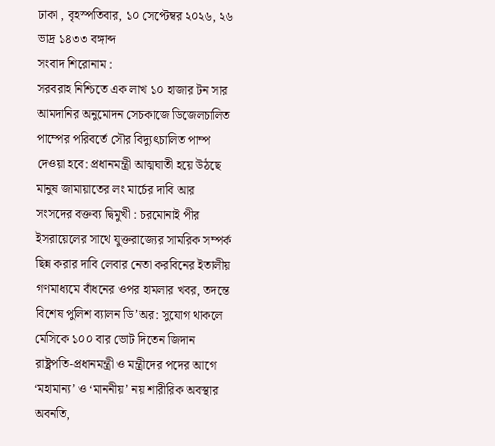ঢাকা , বৃহস্পতিবার, ১০ সেপ্টেম্বর ২০২৬, ২৬ ভাদ্র ১৪৩৩ বঙ্গাব্দ
সংবাদ শিরোনাম :
সরবরাহ নিশ্চিতে এক লাখ ১০ হাজার টন সার আমদানির অনুমোদন সেচকাজে ডিজেলচালিত পাম্পের পরিবর্তে সৌর বিদ্যুৎচালিত পাম্প দেওয়া হবে: প্রধানমন্ত্রী আত্মঘাতী হয়ে উঠছে মানুষ জামায়াতের লং মার্চের দাবি আর সংসদের বক্তব্য দ্বিমুখী : চরমোনাই পীর ইসরায়েলের সাথে যুক্তরাজ্যের সামরিক সম্পর্ক ছিন্ন করার দাবি লেবার নেতা করবিনের ইতালীয় গণমাধ্যমে বাঁধনের ওপর হামলার খবর, তদন্তে বিশেষ পুলিশ ব্যালন ডি’অর: সুযোগ থাকলে মেসিকে ১০০ বার ভোট দিতেন জিদান রাষ্ট্রপতি-প্রধানমন্ত্রী ও মন্ত্রীদের পদের আগে ‘মহামান্য’ ও ‘মাননীয়’ নয় শারীরিক অবস্থার অবনতি,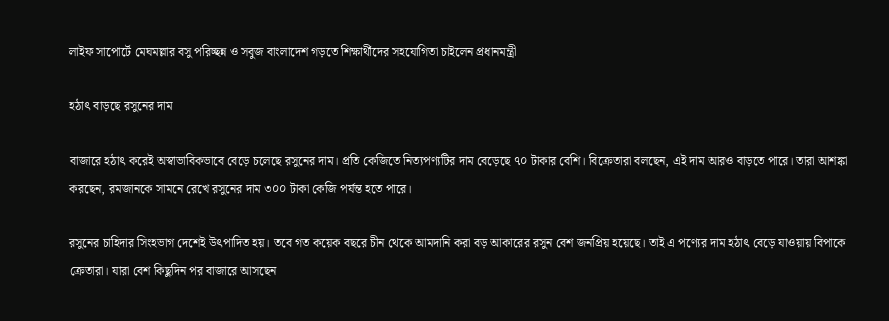লাইফ সাপোর্টে মেঘমল্লার বসু পরিচ্ছন্ন ও সবুজ বাংলাদেশ গড়তে শিক্ষার্থীদের সহযোগিতা চাইলেন প্রধানমন্ত্রী

হঠাৎ বাড়ছে রসুনের দাম

বাজারে হঠাৎ করেই অস্বাভাবিকভাবে বেড়ে চলেছে রসুনের দাম। প্রতি কেজিতে নিত্যপণ্যটির দাম বেড়েছে ৭০ টাকার বেশি। বিক্রেতারা বলছেন, এই দাম আরও বাড়তে পারে। তারা আশঙ্কা করছেন, রমজানকে সামনে রেখে রসুনের দাম ৩০০ টাকা কেজি পর্যন্ত হতে পারে।

রসুনের চাহিদার সিংহভাগ দেশেই উৎপাদিত হয়। তবে গত কয়েক বছরে চীন থেকে আমদানি করা বড় আকারের রসুন বেশ জনপ্রিয় হয়েছে। তাই এ পণ্যের দাম হঠাৎ বেড়ে যাওয়ায় বিপাকে ক্রেতারা। যারা বেশ কিছুদিন পর বাজারে আসছেন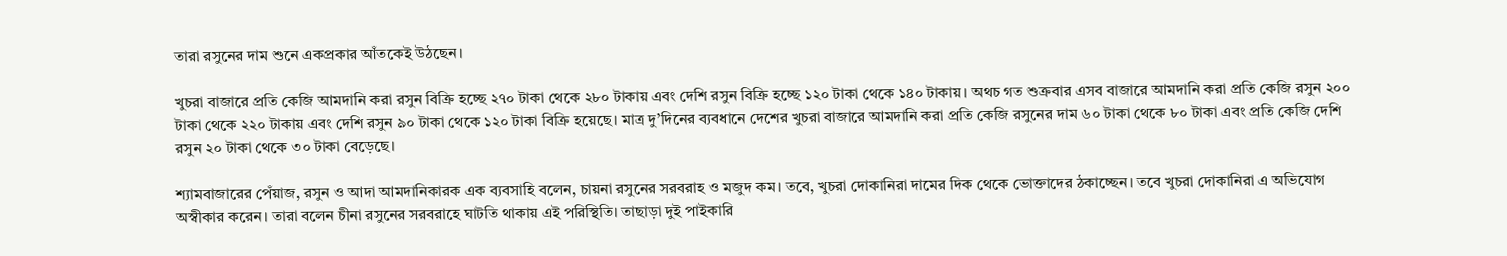তারা রসুনের দাম শুনে একপ্রকার আঁতকেই উঠছেন।

খুচরা বাজারে প্রতি কেজি আমদানি করা রসুন বিক্রি হচ্ছে ২৭০ টাকা থেকে ২৮০ টাকায় এবং দেশি রসুন বিক্রি হচ্ছে ১২০ টাকা থেকে ১৪০ টাকায়। অথচ গত শুক্রবার এসব বাজারে আমদানি করা প্রতি কেজি রসুন ২০০ টাকা থেকে ২২০ টাকায় এবং দেশি রসুন ৯০ টাকা থেকে ১২০ টাকা বিক্রি হয়েছে। মাত্র দু’দিনের ব্যবধানে দেশের খুচরা বাজারে আমদানি করা প্রতি কেজি রসুনের দাম ৬০ টাকা থেকে ৮০ টাকা এবং প্রতি কেজি দেশি রসুন ২০ টাকা থেকে ৩০ টাকা বেড়েছে।

শ্যামবাজারের পেঁয়াজ, রসুন ও আদা আমদানিকারক এক ব্যবসাহি বলেন, চায়না রসুনের সরবরাহ ও মজুদ কম। তবে, খুচরা দোকানিরা দামের দিক থেকে ভোক্তাদের ঠকাচ্ছেন। তবে খুচরা দোকানিরা এ অভিযোগ অস্বীকার করেন। তারা বলেন চীনা রসুনের সরবরাহে ঘাটতি থাকায় এই পরিস্থিতি। তাছাড়া দুই পাইকারি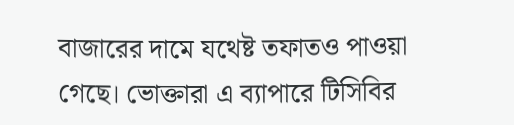বাজারের দামে যথেষ্ট তফাতও পাওয়া গেছে। ভোক্তারা এ ব্যাপারে টিসিবির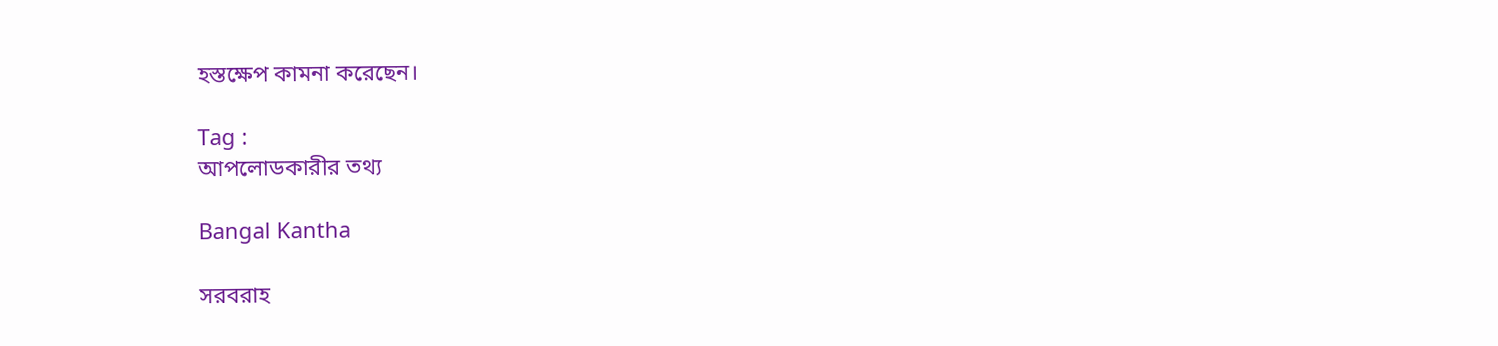হস্তক্ষেপ কামনা করেছেন।

Tag :
আপলোডকারীর তথ্য

Bangal Kantha

সরবরাহ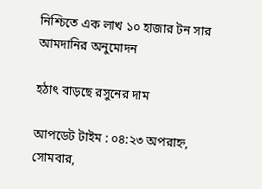নিশ্চিতে এক লাখ ১০ হাজার টন সার আমদানির অনুমোদন

হঠাৎ বাড়ছে রসুনের দাম

আপডেট টাইম : ০৪:২৩ অপরাহ্ন, সোমবার,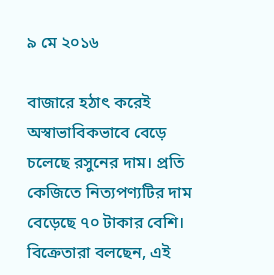৯ মে ২০১৬

বাজারে হঠাৎ করেই অস্বাভাবিকভাবে বেড়ে চলেছে রসুনের দাম। প্রতি কেজিতে নিত্যপণ্যটির দাম বেড়েছে ৭০ টাকার বেশি। বিক্রেতারা বলছেন, এই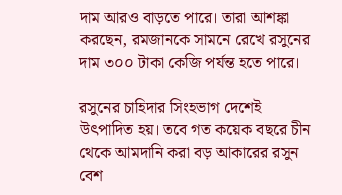দাম আরও বাড়তে পারে। তারা আশঙ্কা করছেন, রমজানকে সামনে রেখে রসুনের দাম ৩০০ টাকা কেজি পর্যন্ত হতে পারে।

রসুনের চাহিদার সিংহভাগ দেশেই উৎপাদিত হয়। তবে গত কয়েক বছরে চীন থেকে আমদানি করা বড় আকারের রসুন বেশ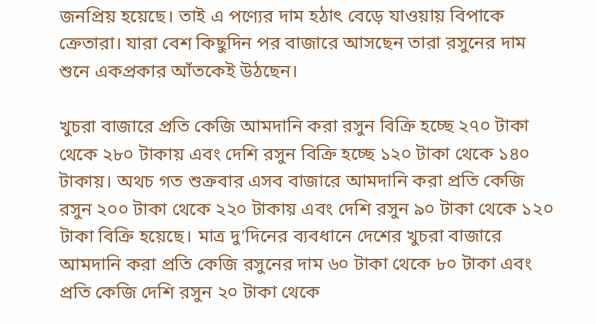জনপ্রিয় হয়েছে। তাই এ পণ্যের দাম হঠাৎ বেড়ে যাওয়ায় বিপাকে ক্রেতারা। যারা বেশ কিছুদিন পর বাজারে আসছেন তারা রসুনের দাম শুনে একপ্রকার আঁতকেই উঠছেন।

খুচরা বাজারে প্রতি কেজি আমদানি করা রসুন বিক্রি হচ্ছে ২৭০ টাকা থেকে ২৮০ টাকায় এবং দেশি রসুন বিক্রি হচ্ছে ১২০ টাকা থেকে ১৪০ টাকায়। অথচ গত শুক্রবার এসব বাজারে আমদানি করা প্রতি কেজি রসুন ২০০ টাকা থেকে ২২০ টাকায় এবং দেশি রসুন ৯০ টাকা থেকে ১২০ টাকা বিক্রি হয়েছে। মাত্র দু’দিনের ব্যবধানে দেশের খুচরা বাজারে আমদানি করা প্রতি কেজি রসুনের দাম ৬০ টাকা থেকে ৮০ টাকা এবং প্রতি কেজি দেশি রসুন ২০ টাকা থেকে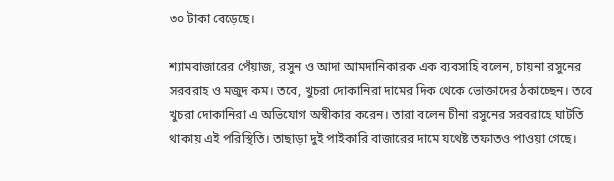৩০ টাকা বেড়েছে।

শ্যামবাজারের পেঁয়াজ, রসুন ও আদা আমদানিকারক এক ব্যবসাহি বলেন, চায়না রসুনের সরবরাহ ও মজুদ কম। তবে, খুচরা দোকানিরা দামের দিক থেকে ভোক্তাদের ঠকাচ্ছেন। তবে খুচরা দোকানিরা এ অভিযোগ অস্বীকার করেন। তারা বলেন চীনা রসুনের সরবরাহে ঘাটতি থাকায় এই পরিস্থিতি। তাছাড়া দুই পাইকারি বাজারের দামে যথেষ্ট তফাতও পাওয়া গেছে।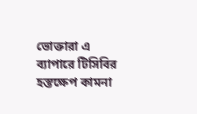ভোক্তারা এ ব্যাপারে টিসিবির হস্তক্ষেপ কামনা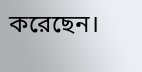করেছেন।